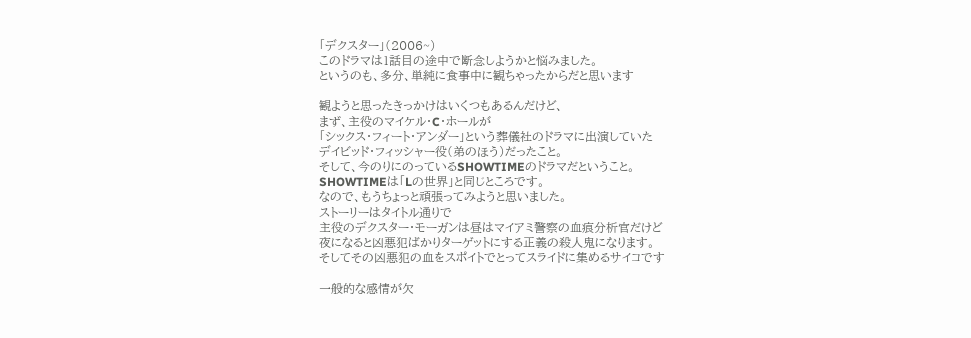「デクスター」(2006~)
このドラマは1話目の途中で断念しようかと悩みました。
というのも、多分、単純に食事中に観ちゃったからだと思います

観ようと思ったきっかけはいくつもあるんだけど、
まず、主役のマイケル・C・ホールが
「シックス・フィート・アンダー」という葬儀社のドラマに出演していた
デイビッド・フィッシャー役(弟のほう)だったこと。
そして、今のりにのっているSHOWTIMEのドラマだということ。
SHOWTIMEは「Lの世界」と同じところです。
なので、もうちょっと頑張ってみようと思いました。
ストーリーはタイトル通りで
主役のデクスター・モーガンは昼はマイアミ警察の血痕分析官だけど
夜になると凶悪犯ばかりターゲットにする正義の殺人鬼になります。
そしてその凶悪犯の血をスポイトでとってスライドに集めるサイコです

一般的な感情が欠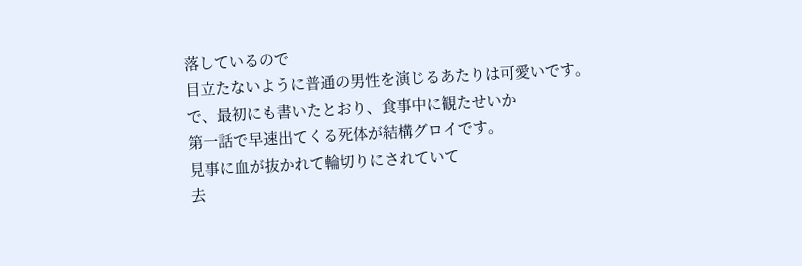落しているので
目立たないように普通の男性を演じるあたりは可愛いです。
で、最初にも書いたとおり、食事中に観たせいか
第一話で早速出てくる死体が結構グロイです。
見事に血が抜かれて輪切りにされていて
去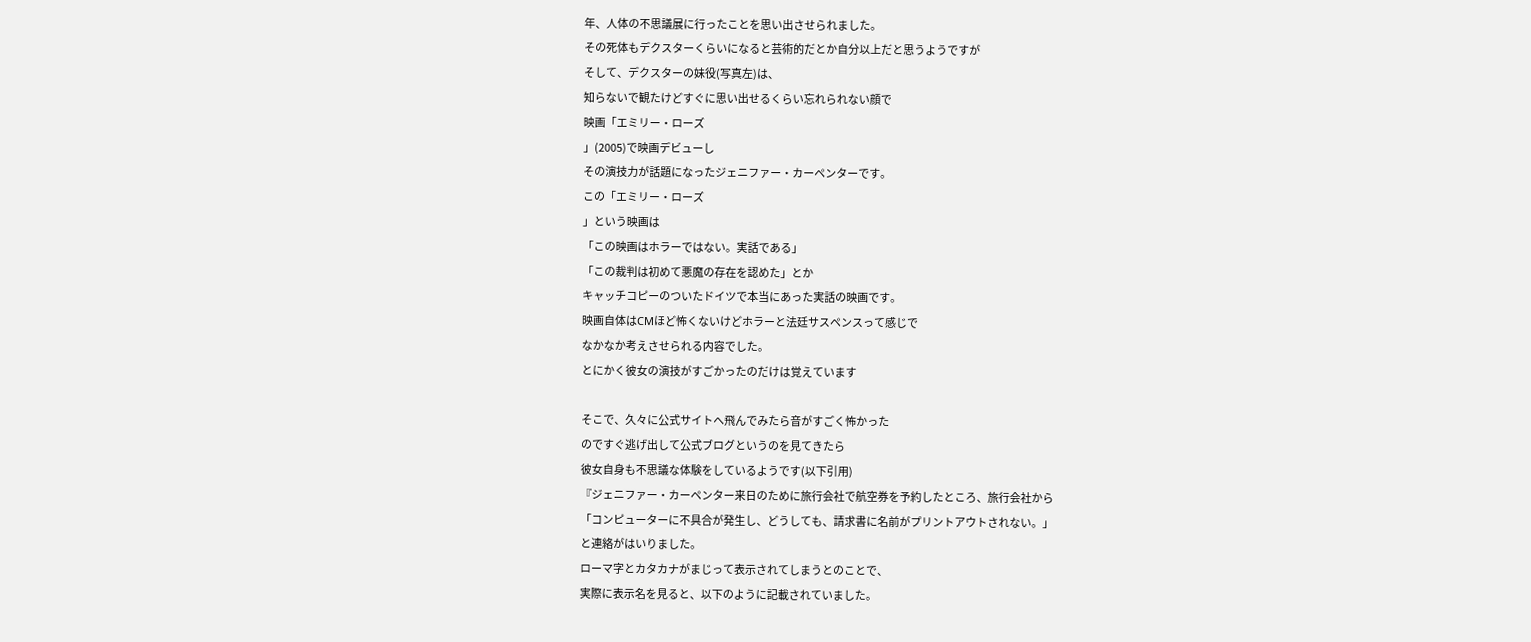年、人体の不思議展に行ったことを思い出させられました。
その死体もデクスターくらいになると芸術的だとか自分以上だと思うようですが
そして、デクスターの妹役(写真左)は、
知らないで観たけどすぐに思い出せるくらい忘れられない顔で
映画「エミリー・ローズ
」(2005)で映画デビューし
その演技力が話題になったジェニファー・カーペンターです。
この「エミリー・ローズ
」という映画は
「この映画はホラーではない。実話である」
「この裁判は初めて悪魔の存在を認めた」とか
キャッチコピーのついたドイツで本当にあった実話の映画です。
映画自体はCMほど怖くないけどホラーと法廷サスペンスって感じで
なかなか考えさせられる内容でした。
とにかく彼女の演技がすごかったのだけは覚えています

そこで、久々に公式サイトへ飛んでみたら音がすごく怖かった
のですぐ逃げ出して公式ブログというのを見てきたら
彼女自身も不思議な体験をしているようです(以下引用)
『ジェニファー・カーペンター来日のために旅行会社で航空券を予約したところ、旅行会社から
「コンピューターに不具合が発生し、どうしても、請求書に名前がプリントアウトされない。」
と連絡がはいりました。
ローマ字とカタカナがまじって表示されてしまうとのことで、
実際に表示名を見ると、以下のように記載されていました。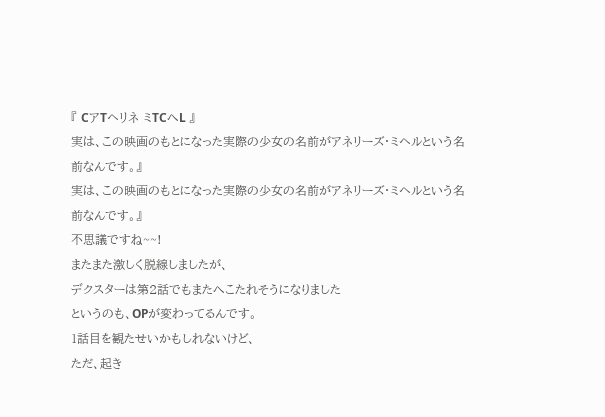『 CアTヘリネ ミTCへL 』
実は、この映画のもとになった実際の少女の名前がアネリーズ・ミヘルという名前なんです。』
実は、この映画のもとになった実際の少女の名前がアネリーズ・ミヘルという名前なんです。』
不思議ですね~~!
またまた激しく脱線しましたが、
デクスターは第2話でもまたへこたれそうになりました
というのも、OPが変わってるんです。
1話目を観たせいかもしれないけど、
ただ、起き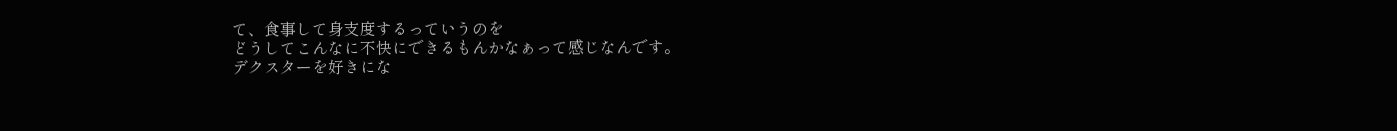て、食事して身支度するっていうのを
どうしてこんなに不快にできるもんかなぁって感じなんです。
デクスターを好きにな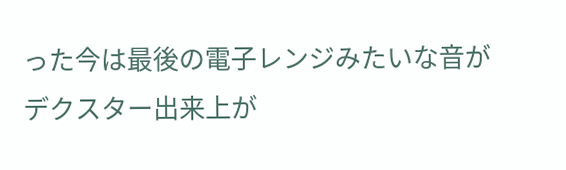った今は最後の電子レンジみたいな音が
デクスター出来上が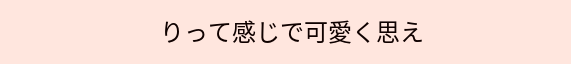りって感じで可愛く思え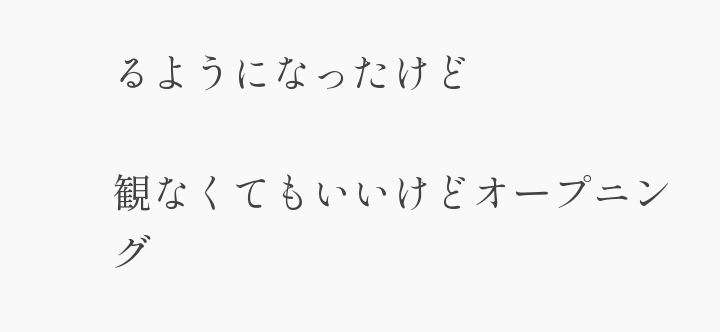るようになったけど

観なくてもいいけどオープニング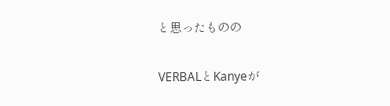と思ったものの

VERBALとKanyeが